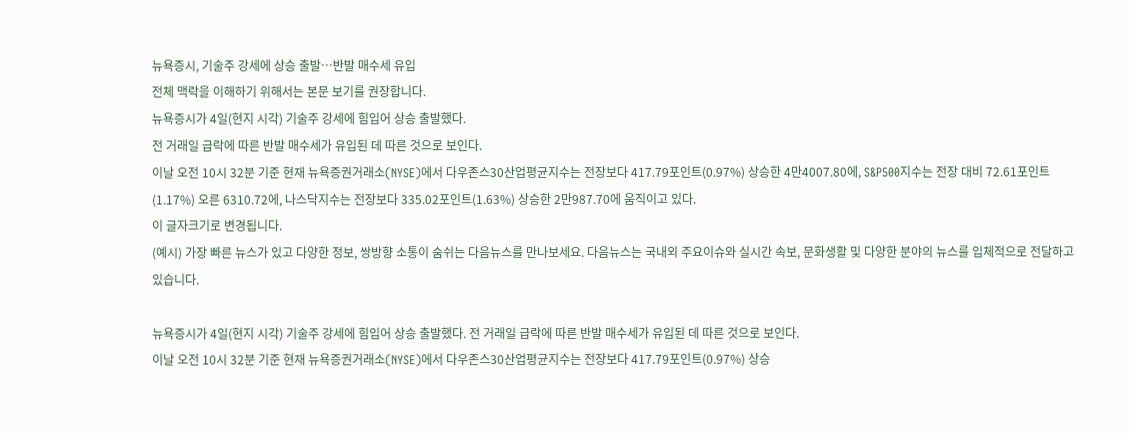뉴욕증시, 기술주 강세에 상승 출발…반발 매수세 유입
전체 맥락을 이해하기 위해서는 본문 보기를 권장합니다.
뉴욕증시가 4일(현지 시각) 기술주 강세에 힘입어 상승 출발했다.
전 거래일 급락에 따른 반발 매수세가 유입된 데 따른 것으로 보인다.
이날 오전 10시 32분 기준 현재 뉴욕증권거래소(NYSE)에서 다우존스30산업평균지수는 전장보다 417.79포인트(0.97%) 상승한 4만4007.80에, S&P500지수는 전장 대비 72.61포인트(1.17%) 오른 6310.72에, 나스닥지수는 전장보다 335.02포인트(1.63%) 상승한 2만987.70에 움직이고 있다.
이 글자크기로 변경됩니다.
(예시) 가장 빠른 뉴스가 있고 다양한 정보, 쌍방향 소통이 숨쉬는 다음뉴스를 만나보세요. 다음뉴스는 국내외 주요이슈와 실시간 속보, 문화생활 및 다양한 분야의 뉴스를 입체적으로 전달하고 있습니다.

뉴욕증시가 4일(현지 시각) 기술주 강세에 힘입어 상승 출발했다. 전 거래일 급락에 따른 반발 매수세가 유입된 데 따른 것으로 보인다.
이날 오전 10시 32분 기준 현재 뉴욕증권거래소(NYSE)에서 다우존스30산업평균지수는 전장보다 417.79포인트(0.97%) 상승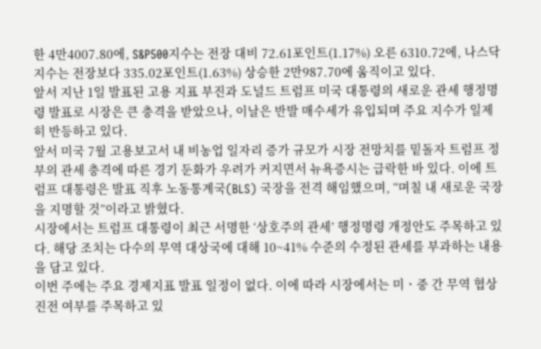한 4만4007.80에, S&P500지수는 전장 대비 72.61포인트(1.17%) 오른 6310.72에, 나스닥지수는 전장보다 335.02포인트(1.63%) 상승한 2만987.70에 움직이고 있다.
앞서 지난 1일 발표된 고용 지표 부진과 도널드 트럼프 미국 대통령의 새로운 관세 행정명령 발표로 시장은 큰 충격을 받았으나, 이날은 반발 매수세가 유입되며 주요 지수가 일제히 반등하고 있다.
앞서 미국 7월 고용보고서 내 비농업 일자리 증가 규모가 시장 전망치를 밑돌자 트럼프 정부의 관세 충격에 따른 경기 둔화가 우려가 커지면서 뉴욕증시는 급락한 바 있다. 이에 트럼프 대통령은 발표 직후 노동통계국(BLS) 국장을 전격 해임했으며, “며칠 내 새로운 국장을 지명할 것”이라고 밝혔다.
시장에서는 트럼프 대통령이 최근 서명한 ‘상호주의 관세’ 행정명령 개정안도 주목하고 있다. 해당 조치는 다수의 무역 대상국에 대해 10~41% 수준의 수정된 관세를 부과하는 내용을 담고 있다.
이번 주에는 주요 경제지표 발표 일정이 없다. 이에 따라 시장에서는 미ㆍ중 간 무역 협상 진전 여부를 주목하고 있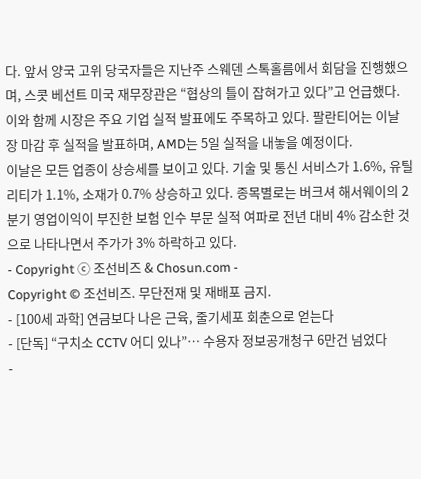다. 앞서 양국 고위 당국자들은 지난주 스웨덴 스톡홀름에서 회담을 진행했으며, 스콧 베선트 미국 재무장관은 “협상의 틀이 잡혀가고 있다”고 언급했다.
이와 함께 시장은 주요 기업 실적 발표에도 주목하고 있다. 팔란티어는 이날 장 마감 후 실적을 발표하며, AMD는 5일 실적을 내놓을 예정이다.
이날은 모든 업종이 상승세를 보이고 있다. 기술 및 통신 서비스가 1.6%, 유틸리티가 1.1%, 소재가 0.7% 상승하고 있다. 종목별로는 버크셔 해서웨이의 2분기 영업이익이 부진한 보험 인수 부문 실적 여파로 전년 대비 4% 감소한 것으로 나타나면서 주가가 3% 하락하고 있다.
- Copyright ⓒ 조선비즈 & Chosun.com -
Copyright © 조선비즈. 무단전재 및 재배포 금지.
- [100세 과학] 연금보다 나은 근육, 줄기세포 회춘으로 얻는다
- [단독] “구치소 CCTV 어디 있나”… 수용자 정보공개청구 6만건 넘었다
-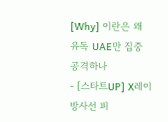[Why] 이란은 왜 유독 UAE만 집중 공격하나
- [스타트UP] X레이 방사선 피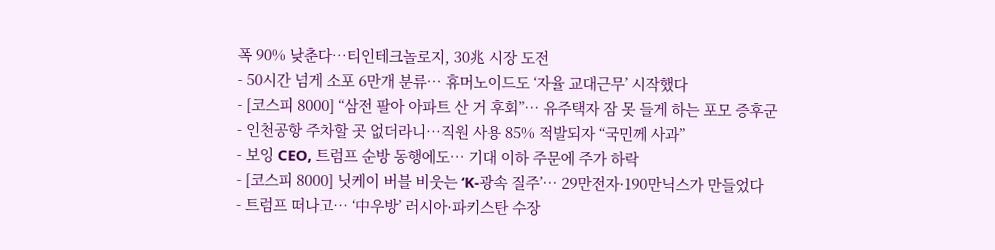폭 90% 낮춘다…티인테크놀로지, 30兆 시장 도전
- 50시간 넘게 소포 6만개 분류… 휴머노이드도 ‘자율 교대근무’ 시작했다
- [코스피 8000] “삼전 팔아 아파트 산 거 후회”… 유주택자 잠 못 들게 하는 포모 증후군
- 인천공항 주차할 곳 없더라니…직원 사용 85% 적발되자 “국민께 사과”
- 보잉 CEO, 트럼프 순방 동행에도… 기대 이하 주문에 주가 하락
- [코스피 8000] 닛케이 버블 비웃는 ‘K-광속 질주’… 29만전자·190만닉스가 만들었다
- 트럼프 떠나고… ‘中우방’ 러시아·파키스탄 수장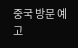중국 방문 예고